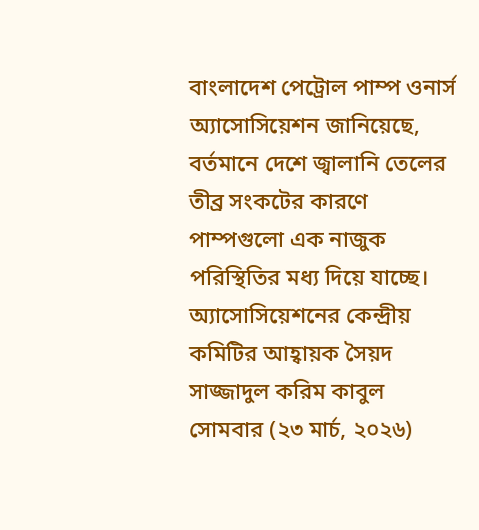বাংলাদেশ পেট্রোল পাম্প ওনার্স অ্যাসোসিয়েশন জানিয়েছে, বর্তমানে দেশে জ্বালানি তেলের তীব্র সংকটের কারণে পাম্পগুলো এক নাজুক পরিস্থিতির মধ্য দিয়ে যাচ্ছে। অ্যাসোসিয়েশনের কেন্দ্রীয় কমিটির আহ্বায়ক সৈয়দ সাজ্জাদুল করিম কাবুল সোমবার (২৩ মার্চ, ২০২৬)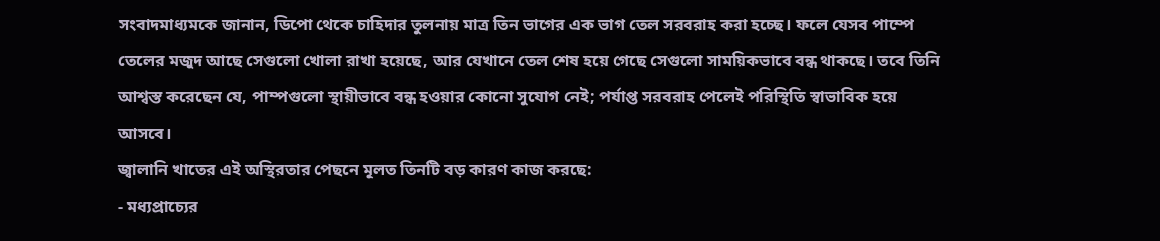সংবাদমাধ্যমকে জানান, ডিপো থেকে চাহিদার তুলনায় মাত্র তিন ভাগের এক ভাগ তেল সরবরাহ করা হচ্ছে। ফলে যেসব পাম্পে তেলের মজুদ আছে সেগুলো খোলা রাখা হয়েছে, আর যেখানে তেল শেষ হয়ে গেছে সেগুলো সাময়িকভাবে বন্ধ থাকছে। তবে তিনি আশ্বস্ত করেছেন যে, পাম্পগুলো স্থায়ীভাবে বন্ধ হওয়ার কোনো সুযোগ নেই; পর্যাপ্ত সরবরাহ পেলেই পরিস্থিতি স্বাভাবিক হয়ে আসবে।
জ্বালানি খাতের এই অস্থিরতার পেছনে মূলত তিনটি বড় কারণ কাজ করছে:
- মধ্যপ্রাচ্যের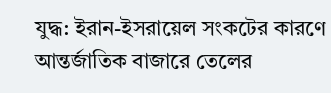যুদ্ধ: ইরান-ইসরায়েল সংকটের কারণে আন্তর্জাতিক বাজারে তেলের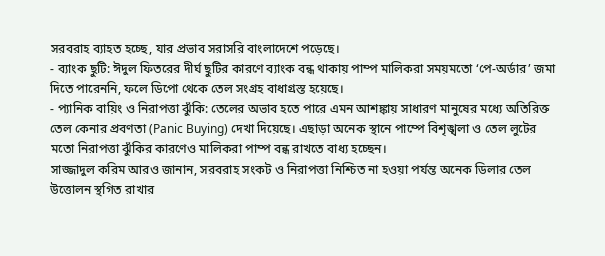সরবরাহ ব্যাহত হচ্ছে, যার প্রভাব সরাসরি বাংলাদেশে পড়েছে।
- ব্যাংক ছুটি: ঈদুল ফিতরের দীর্ঘ ছুটির কারণে ব্যাংক বন্ধ থাকায় পাম্প মালিকরা সময়মতো ‘পে-অর্ডার’ জমা দিতে পারেননি, ফলে ডিপো থেকে তেল সংগ্রহ বাধাগ্রস্ত হয়েছে।
- প্যানিক বায়িং ও নিরাপত্তা ঝুঁকি: তেলের অভাব হতে পারে এমন আশঙ্কায় সাধারণ মানুষের মধ্যে অতিরিক্ত তেল কেনার প্রবণতা (Panic Buying) দেখা দিয়েছে। এছাড়া অনেক স্থানে পাম্পে বিশৃঙ্খলা ও তেল লুটের মতো নিরাপত্তা ঝুঁকির কারণেও মালিকরা পাম্প বন্ধ রাখতে বাধ্য হচ্ছেন।
সাজ্জাদুল করিম আরও জানান, সরবরাহ সংকট ও নিরাপত্তা নিশ্চিত না হওয়া পর্যন্ত অনেক ডিলার তেল উত্তোলন স্থগিত রাখার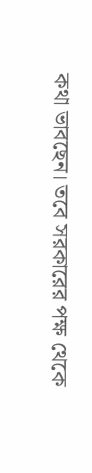কথা ভাবছেন। তবে সরকারের পক্ষ থেকে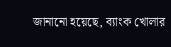জানানো হয়েছে, ব্যাংক খোলার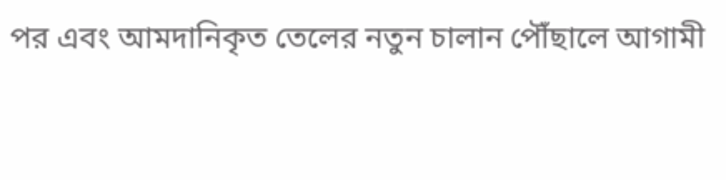পর এবং আমদানিকৃত তেলের নতুন চালান পৌঁছালে আগামী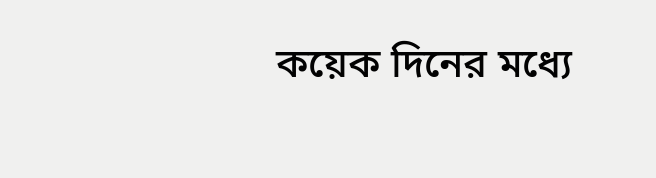কয়েক দিনের মধ্যে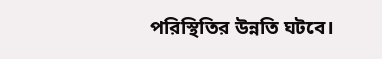পরিস্থিতির উন্নতি ঘটবে।